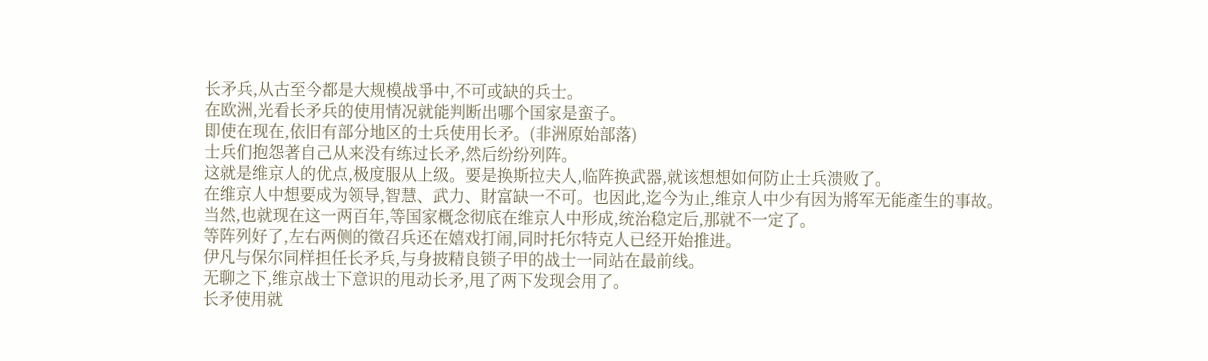长矛兵,从古至今都是大规模战爭中,不可或缺的兵士。
在欧洲,光看长矛兵的使用情况就能判断出哪个国家是蛮子。
即使在现在,依旧有部分地区的士兵使用长矛。(非洲原始部落)
士兵们抱怨著自己从来没有练过长矛,然后纷纷列阵。
这就是维京人的优点,极度服从上级。要是换斯拉夫人,临阵换武器,就该想想如何防止士兵溃败了。
在维京人中想要成为领导,智慧、武力、財富缺一不可。也因此,迄今为止,维京人中少有因为將军无能產生的事故。
当然,也就现在这一两百年,等国家概念彻底在维京人中形成,统治稳定后,那就不一定了。
等阵列好了,左右两侧的徵召兵还在嬉戏打闹,同时托尔特克人已经开始推进。
伊凡与保尔同样担任长矛兵,与身披精良锁子甲的战士一同站在最前线。
无聊之下,维京战士下意识的甩动长矛,甩了两下发现会用了。
长矛使用就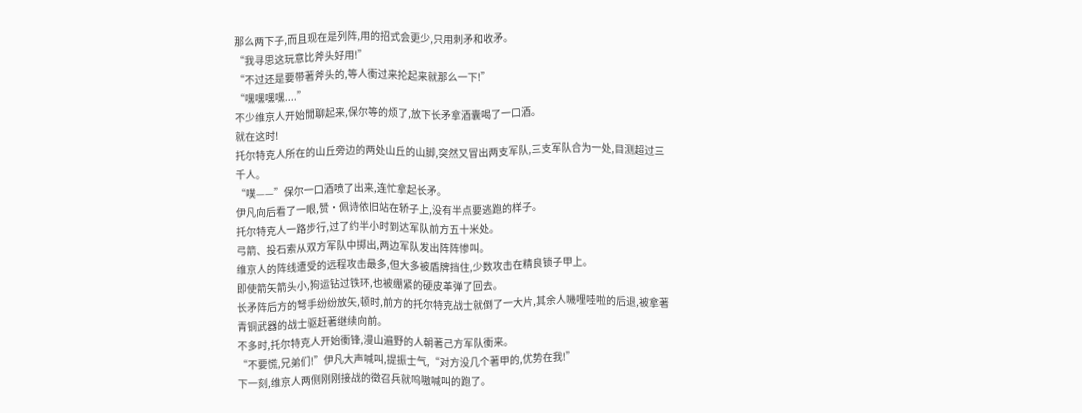那么两下子,而且现在是列阵,用的招式会更少,只用刺矛和收矛。
“我寻思这玩意比斧头好用!”
“不过还是要带著斧头的,等人衝过来抡起来就那么一下!”
“嘿嘿嘿嘿....”
不少维京人开始閒聊起来,保尔等的烦了,放下长矛拿酒囊喝了一口酒。
就在这时!
托尔特克人所在的山丘旁边的两处山丘的山脚,突然又冒出两支军队,三支军队合为一处,目测超过三千人。
“噗——”保尔一口酒喷了出来,连忙拿起长矛。
伊凡向后看了一眼,赞·佩诗依旧站在轿子上,没有半点要逃跑的样子。
托尔特克人一路步行,过了约半小时到达军队前方五十米处。
弓箭、投石索从双方军队中掷出,两边军队发出阵阵惨叫。
维京人的阵线遭受的远程攻击最多,但大多被盾牌挡住,少数攻击在精良锁子甲上。
即使箭矢箭头小,狗运钻过铁环,也被绷紧的硬皮革弹了回去。
长矛阵后方的弩手纷纷放矢,顿时,前方的托尔特克战士就倒了一大片,其余人嘰哩哇啦的后退,被拿著青铜武器的战士驱赶著继续向前。
不多时,托尔特克人开始衝锋,漫山遍野的人朝著己方军队衝来。
“不要慌,兄弟们!”伊凡大声喊叫,提振士气,“对方没几个著甲的,优势在我!”
下一刻,维京人两侧刚刚接战的徵召兵就呜嗷喊叫的跑了。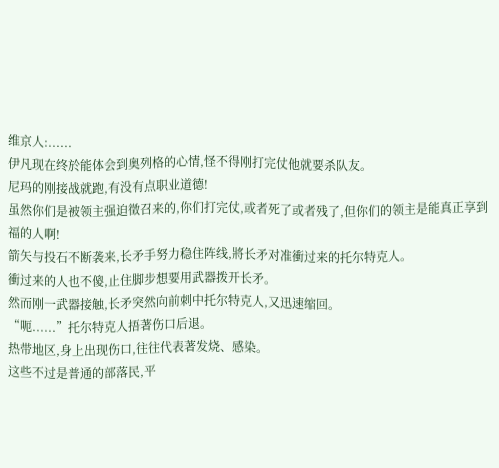维京人:......
伊凡现在终於能体会到奥列格的心情,怪不得刚打完仗他就要杀队友。
尼玛的刚接战就跑,有没有点职业道德!
虽然你们是被领主强迫徵召来的,你们打完仗,或者死了或者残了,但你们的领主是能真正享到福的人啊!
箭矢与投石不断袭来,长矛手努力稳住阵线,將长矛对准衝过来的托尔特克人。
衝过来的人也不傻,止住脚步想要用武器拨开长矛。
然而刚一武器接触,长矛突然向前刺中托尔特克人,又迅速缩回。
“呃......”托尔特克人捂著伤口后退。
热带地区,身上出现伤口,往往代表著发烧、感染。
这些不过是普通的部落民,平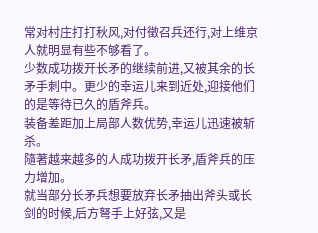常对村庄打打秋风,对付徵召兵还行,对上维京人就明显有些不够看了。
少数成功拨开长矛的继续前进,又被其余的长矛手刺中。更少的幸运儿来到近处,迎接他们的是等待已久的盾斧兵。
装备差距加上局部人数优势,幸运儿迅速被斩杀。
隨著越来越多的人成功拨开长矛,盾斧兵的压力增加。
就当部分长矛兵想要放弃长矛抽出斧头或长剑的时候,后方弩手上好弦,又是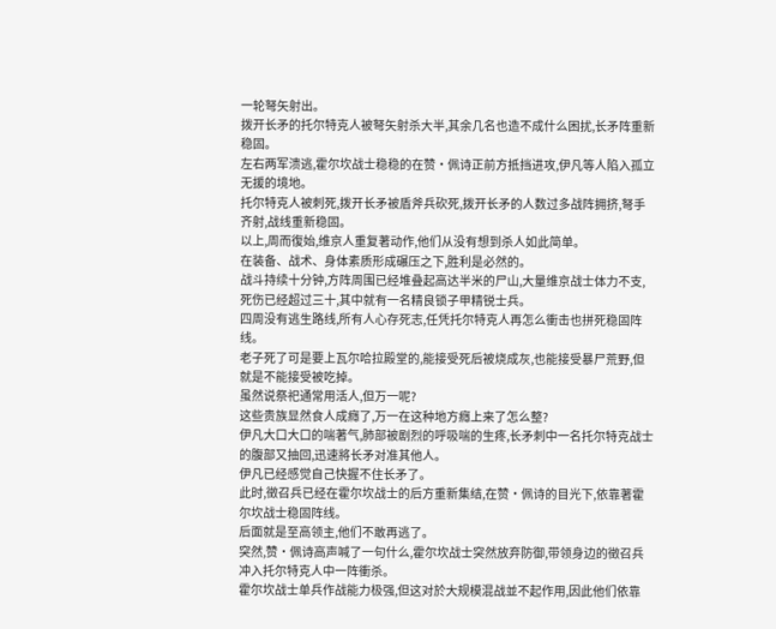一轮弩矢射出。
拨开长矛的托尔特克人被弩矢射杀大半,其余几名也造不成什么困扰,长矛阵重新稳固。
左右两军溃逃,霍尔坎战士稳稳的在赞·佩诗正前方抵挡进攻,伊凡等人陷入孤立无援的境地。
托尔特克人被刺死,拨开长矛被盾斧兵砍死,拨开长矛的人数过多战阵拥挤,弩手齐射,战线重新稳固。
以上,周而復始,维京人重复著动作,他们从没有想到杀人如此简单。
在装备、战术、身体素质形成碾压之下,胜利是必然的。
战斗持续十分钟,方阵周围已经堆叠起高达半米的尸山,大量维京战士体力不支,死伤已经超过三十,其中就有一名精良锁子甲精锐士兵。
四周没有逃生路线,所有人心存死志,任凭托尔特克人再怎么衝击也拼死稳固阵线。
老子死了可是要上瓦尔哈拉殿堂的,能接受死后被烧成灰,也能接受暴尸荒野,但就是不能接受被吃掉。
虽然说祭祀通常用活人,但万一呢?
这些贵族显然食人成癮了,万一在这种地方癮上来了怎么整?
伊凡大口大口的喘著气,肺部被剧烈的呼吸喘的生疼,长矛刺中一名托尔特克战士的腹部又抽回,迅速將长矛对准其他人。
伊凡已经感觉自己快握不住长矛了。
此时,徵召兵已经在霍尔坎战士的后方重新集结,在赞·佩诗的目光下,依靠著霍尔坎战士稳固阵线。
后面就是至高领主,他们不敢再逃了。
突然,赞·佩诗高声喊了一句什么,霍尔坎战士突然放弃防御,带领身边的徵召兵冲入托尔特克人中一阵衝杀。
霍尔坎战士单兵作战能力极强,但这对於大规模混战並不起作用,因此他们依靠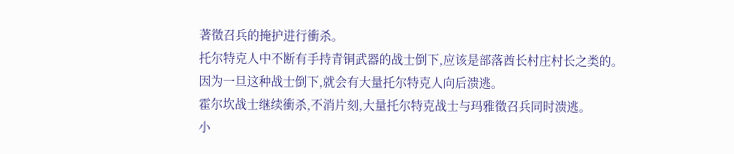著徵召兵的掩护进行衝杀。
托尔特克人中不断有手持青铜武器的战士倒下,应该是部落酋长村庄村长之类的。
因为一旦这种战士倒下,就会有大量托尔特克人向后溃逃。
霍尔坎战士继续衝杀,不消片刻,大量托尔特克战士与玛雅徵召兵同时溃逃。
小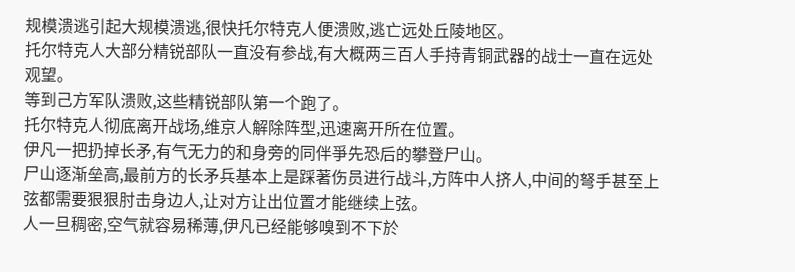规模溃逃引起大规模溃逃,很快托尔特克人便溃败,逃亡远处丘陵地区。
托尔特克人大部分精锐部队一直没有参战,有大概两三百人手持青铜武器的战士一直在远处观望。
等到己方军队溃败,这些精锐部队第一个跑了。
托尔特克人彻底离开战场,维京人解除阵型,迅速离开所在位置。
伊凡一把扔掉长矛,有气无力的和身旁的同伴爭先恐后的攀登尸山。
尸山逐渐垒高,最前方的长矛兵基本上是踩著伤员进行战斗,方阵中人挤人,中间的弩手甚至上弦都需要狠狠肘击身边人,让对方让出位置才能继续上弦。
人一旦稠密,空气就容易稀薄,伊凡已经能够嗅到不下於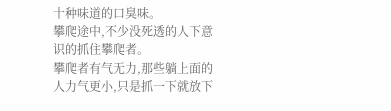十种味道的口臭味。
攀爬途中,不少没死透的人下意识的抓住攀爬者。
攀爬者有气无力,那些躺上面的人力气更小,只是抓一下就放下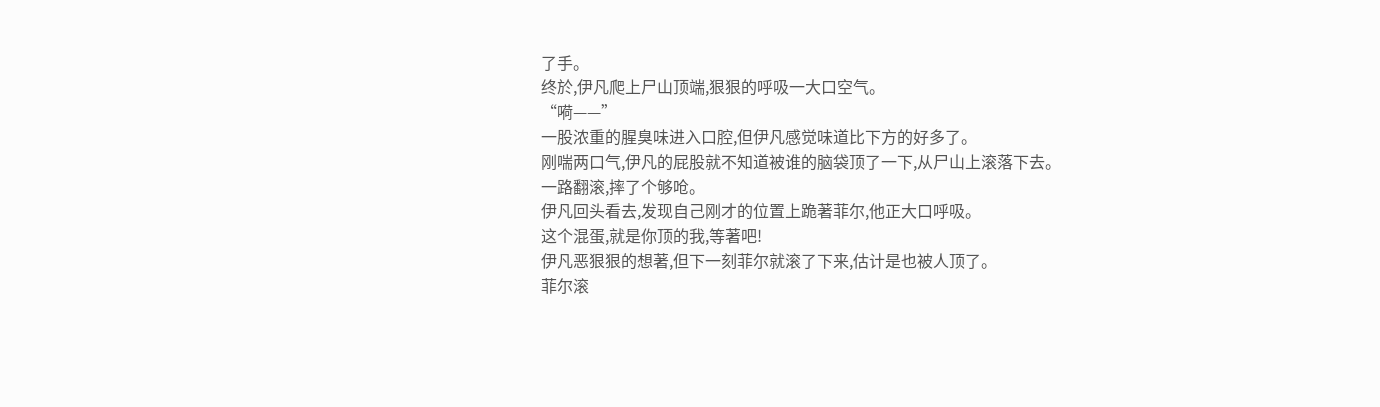了手。
终於,伊凡爬上尸山顶端,狠狠的呼吸一大口空气。
“嗬——”
一股浓重的腥臭味进入口腔,但伊凡感觉味道比下方的好多了。
刚喘两口气,伊凡的屁股就不知道被谁的脑袋顶了一下,从尸山上滚落下去。
一路翻滚,摔了个够呛。
伊凡回头看去,发现自己刚才的位置上跪著菲尔,他正大口呼吸。
这个混蛋,就是你顶的我,等著吧!
伊凡恶狠狠的想著,但下一刻菲尔就滚了下来,估计是也被人顶了。
菲尔滚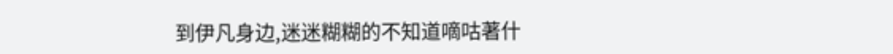到伊凡身边,迷迷糊糊的不知道嘀咕著什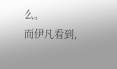么。
而伊凡看到,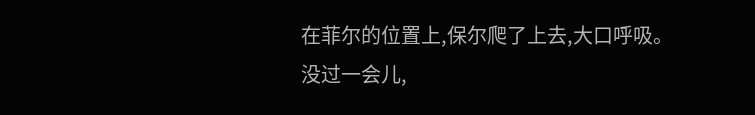在菲尔的位置上,保尔爬了上去,大口呼吸。
没过一会儿,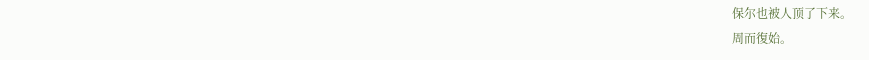保尔也被人顶了下来。
周而復始。